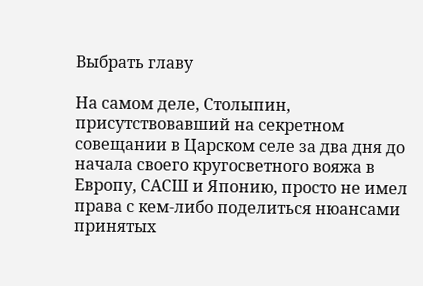Выбрать главу

На самом деле, Столыпин, присутствовавший на секретном совещании в Царском селе за два дня до начала своего кругосветного вояжа в Европу, САСШ и Японию, просто не имел права с кем-либо поделиться нюансами принятых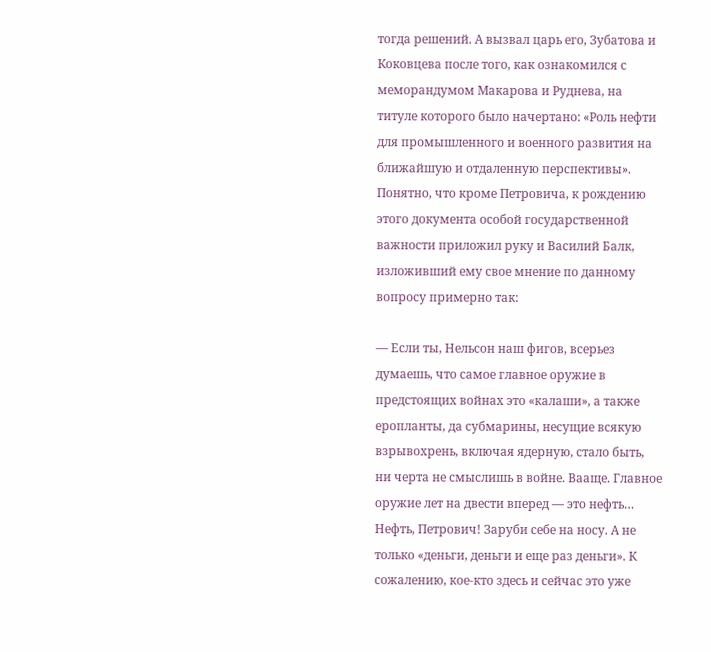тогда решений. А вызвал царь его, Зубатова и Коковцева после того, как ознакомился с меморандумом Макарова и Руднева, на титуле которого было начертано: «Роль нефти для промышленного и военного развития на ближайшую и отдаленную перспективы». Понятно, что кроме Петровича, к рождению этого документа особой государственной важности приложил руку и Василий Балк, изложивший ему свое мнение по данному вопросу примерно так:

— Если ты, Нельсон наш фигов, всерьез думаешь, что самое главное оружие в предстоящих войнах это «калаши», а также еропланты, да субмарины, несущие всякую взрывохрень, включая ядерную, стало быть, ни черта не смыслишь в войне. Вааще. Главное оружие лет на двести вперед — это нефть… Нефть, Петрович! Заруби себе на носу. А не только «деньги, деньги и еще раз деньги». К сожалению, кое-кто здесь и сейчас это уже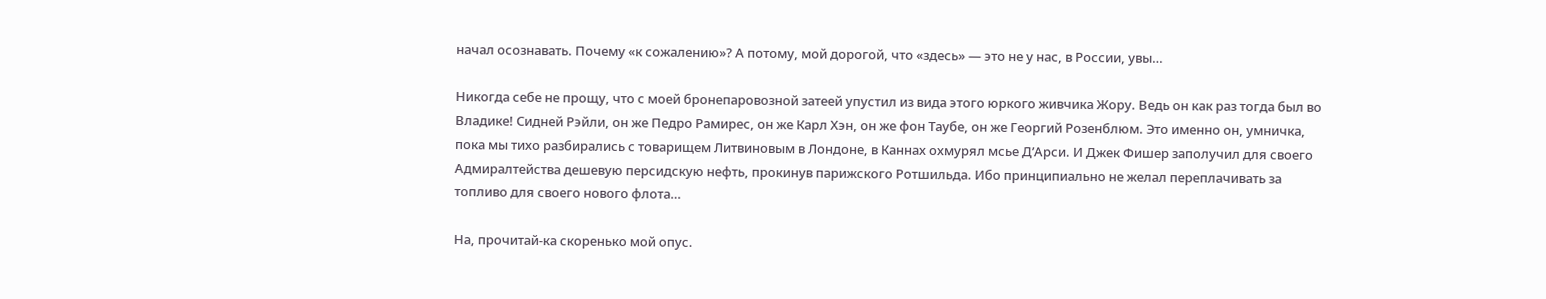начал осознавать. Почему «к сожалению»? А потому, мой дорогой, что «здесь» — это не у нас, в России, увы…

Никогда себе не прощу, что с моей бронепаровозной затеей упустил из вида этого юркого живчика Жору. Ведь он как раз тогда был во Владике! Сидней Рэйли, он же Педро Рамирес, он же Карл Хэн, он же фон Таубе, он же Георгий Розенблюм. Это именно он, умничка, пока мы тихо разбирались с товарищем Литвиновым в Лондоне, в Каннах охмурял мсье Д’Арси. И Джек Фишер заполучил для своего Адмиралтейства дешевую персидскую нефть, прокинув парижского Ротшильда. Ибо принципиально не желал переплачивать за топливо для своего нового флота…

На, прочитай-ка скоренько мой опус.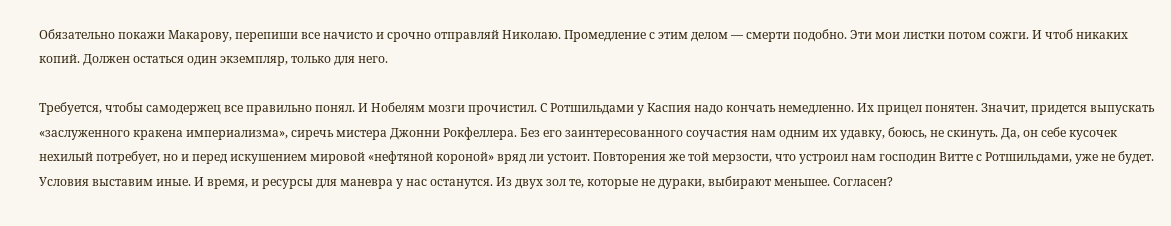Обязательно покажи Макарову, перепиши все начисто и срочно отправляй Николаю. Промедление с этим делом — смерти подобно. Эти мои листки потом сожги. И чтоб никаких копий. Должен остаться один экземпляр, только для него.

Требуется, чтобы самодержец все правильно понял. И Нобелям мозги прочистил. С Ротшильдами у Каспия надо кончать немедленно. Их прицел понятен. Значит, придется выпускать «заслуженного кракена империализма», сиречь мистера Джонни Рокфеллера. Без его заинтересованного соучастия нам одним их удавку, боюсь, не скинуть. Да, он себе кусочек нехилый потребует, но и перед искушением мировой «нефтяной короной» вряд ли устоит. Повторения же той мерзости, что устроил нам господин Витте с Ротшильдами, уже не будет. Условия выставим иные. И время, и ресурсы для маневра у нас останутся. Из двух зол те, которые не дураки, выбирают меньшее. Согласен?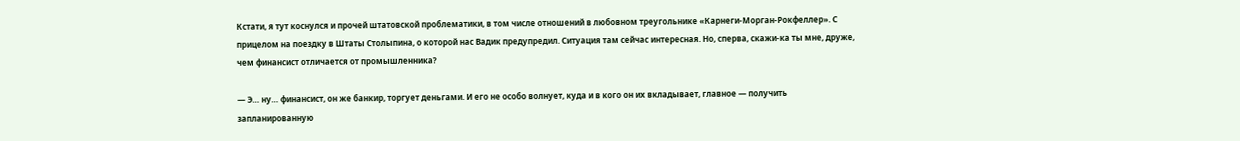Кстати, я тут коснулся и прочей штатовской проблематики, в том числе отношений в любовном треугольнике «Карнеги-Морган-Рокфеллер». С прицелом на поездку в Штаты Столыпина, о которой нас Вадик предупредил. Ситуация там сейчас интересная. Но, сперва, скажи-ка ты мне, друже, чем финансист отличается от промышленника?

— Э… ну… финансист, он же банкир, торгует деньгами. И его не особо волнует, куда и в кого он их вкладывает, главное — получить запланированную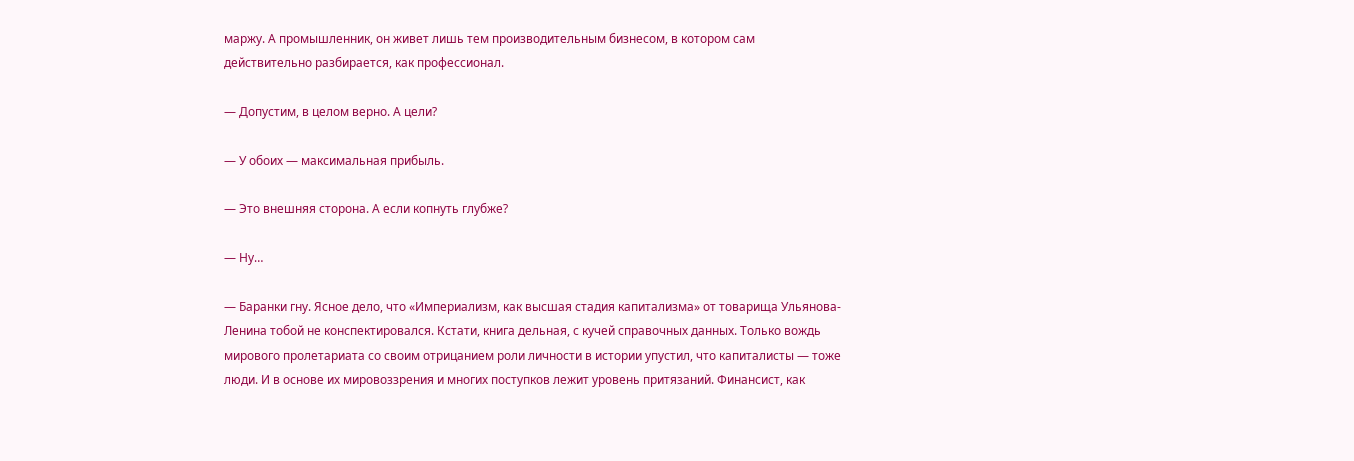маржу. А промышленник, он живет лишь тем производительным бизнесом, в котором сам действительно разбирается, как профессионал.

— Допустим, в целом верно. А цели?

— У обоих — максимальная прибыль.

— Это внешняя сторона. А если копнуть глубже?

— Ну…

— Баранки гну. Ясное дело, что «Империализм, как высшая стадия капитализма» от товарища Ульянова-Ленина тобой не конспектировался. Кстати, книга дельная, с кучей справочных данных. Только вождь мирового пролетариата со своим отрицанием роли личности в истории упустил, что капиталисты — тоже люди. И в основе их мировоззрения и многих поступков лежит уровень притязаний. Финансист, как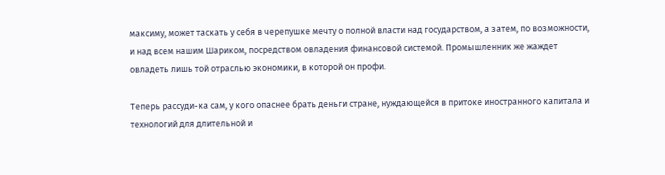максиму, может таскать у себя в черепушке мечту о полной власти над государством, а затем, по возможности, и над всем нашим Шариком, посредством овладения финансовой системой. Промышленник же жаждет овладеть лишь той отраслью экономики, в которой он профи.

Теперь рассуди-ка сам, у кого опаснее брать деньги стране, нуждающейся в притоке иностранного капитала и технологий для длительной и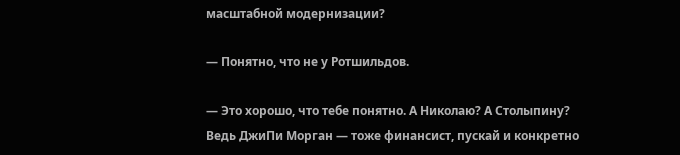масштабной модернизации?

— Понятно, что не у Ротшильдов.

— Это хорошо, что тебе понятно. А Николаю? А Столыпину? Ведь ДжиПи Морган — тоже финансист, пускай и конкретно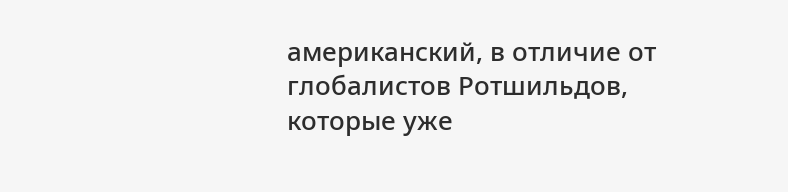американский, в отличие от глобалистов Ротшильдов, которые уже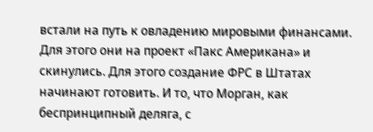встали на путь к овладению мировыми финансами. Для этого они на проект «Пакс Американа» и скинулись. Для этого создание ФРС в Штатах начинают готовить. И то, что Морган, как беспринципный деляга, с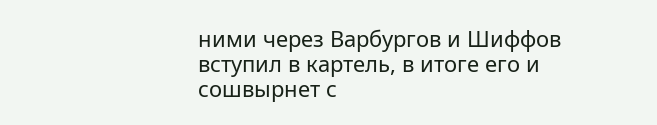ними через Варбургов и Шиффов вступил в картель, в итоге его и сошвырнет с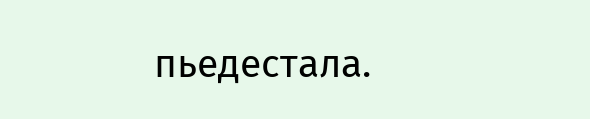пьедестала.